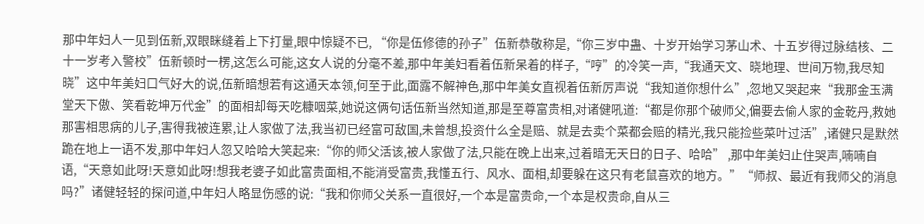那中年妇人一见到伍新,双眼眯缝着上下打量,眼中惊疑不已, “你是伍修德的孙子”伍新恭敬称是,“你三岁中蛊、十岁开始学习茅山术、十五岁得过脉结核、二十一岁考入警校”伍新顿时一楞,这怎么可能,这女人说的分毫不差,那中年美妇看着伍新呆着的样子,“哼”的冷笑一声,“我通天文、晓地理、世间万物,我尽知晓”这中年美妇口气好大的说,伍新暗想若有这通天本领,何至于此,面露不解神色,那中年美女直视着伍新厉声说“我知道你想什么”,忽地又哭起来“我那金玉满堂天下傲、笑看乾坤万代金”的面相却每天吃糠咽菜,她说这俩句话伍新当然知道,那是至尊富贵相,对诸健吼道:“都是你那个破师父,偏要去偷人家的金乾丹,救她那害相思病的儿子,害得我被连累,让人家做了法,我当初已经富可敌国,未曾想,投资什么全是赔、就是去卖个菜都会赔的精光,我只能捡些菜叶过活”,诸健只是默然跪在地上一语不发,那中年妇人忽又哈哈大笑起来:“你的师父活该,被人家做了法,只能在晚上出来,过着暗无天日的日子、哈哈” ,那中年美妇止住哭声,喃喃自语,“天意如此呀!天意如此呀!想我老婆子如此富贵面相,不能消受富贵,我懂五行、风水、面相,却要躲在这只有老鼠喜欢的地方。”“师叔、最近有我师父的消息吗?”诸健轻轻的探问道,中年妇人略显伤感的说:“我和你师父关系一直很好,一个本是富贵命,一个本是权贵命,自从三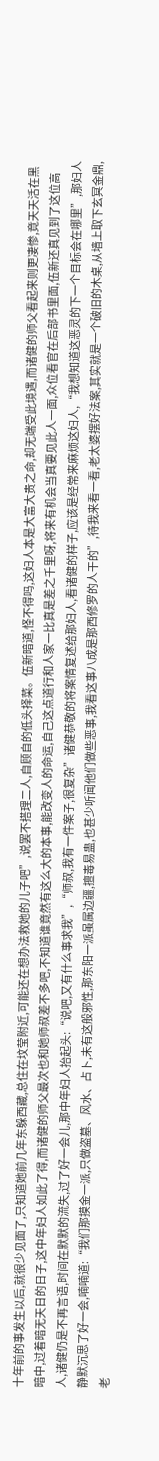十年前的事发生以后,就很少见面了,只知道她前几年东躲西藏,总住在坟莹附近,可能还在想办法救她的儿子吧”,说罢不搭理二人,自顾自的低头择菜。伍新暗道,怪不得吗,这妇人本是大富大贵之命,却无端受此境遇,而诸健的师父看起来则更凄惨,竟天天活在黑暗中,过着暗无天日的日子,这中年妇人如此了得,而诸健的师父最次也和她师叔差不多吧,不知道谁竟然有这么大的本事,能改变人的命运,自己这点道行和人家一比真是差之千里呀,将来有机会当真要见此人一面,众位看官在后部书里面,伍新还真见到了这位高人,诸健仍是不再言语,时间在默默的流失,过了好一会儿,那中年妇人抬起头:“说吧,又有什么事求我”,“师叔,我有一件案子,很复杂”诸健恭敬的将案情复述给那妇人,看诸健的样子,应该是经常来麻烦这妇人,“我想知道这恶灵的下一个目标会在哪里”,那妇人静默沉思了好一会,喃喃道:“我们那摸金一派,只做盗墓、风水、占卜,未有这般邪性,那东阳一派虽属边疆,擅毒易蛊,也甚少听闻他们做些恶事,我看这事八成是那西修罗的人干的”,待我来看一看,老太婆摆好法案,其实就是一个破旧的木桌,从墙上取下玄冥金鼎,老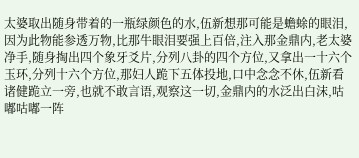太婆取出随身带着的一瓶绿颜色的水,伍新想那可能是蟾蜍的眼泪,因为此物能参透万物,比那牛眼泪要强上百倍,注入那金鼎内,老太婆净手,随身掏出四个象牙爻片,分列八卦的四个方位,又拿出一十六个玉环,分列十六个方位,那妇人跪下五体投地,口中念念不休,伍新看诸健跪立一旁,也就不敢言语,观察这一切,金鼎内的水泛出白沫,咕嘟咕嘟一阵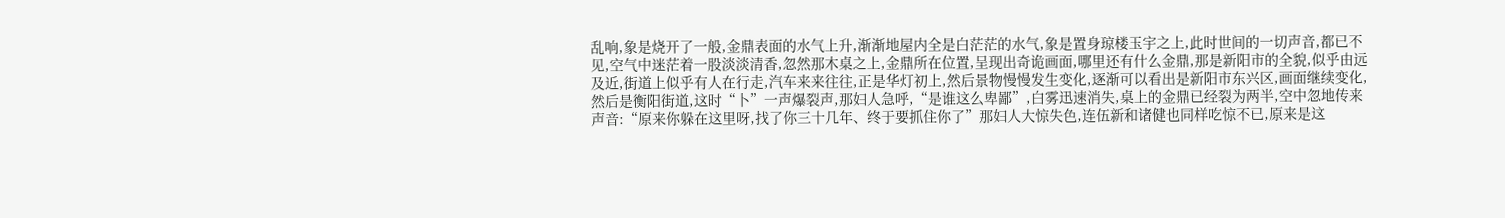乱响,象是烧开了一般,金鼎表面的水气上升,渐渐地屋内全是白茫茫的水气,象是置身琼楼玉宇之上,此时世间的一切声音,都已不见,空气中迷茫着一股淡淡清香,忽然那木桌之上,金鼎所在位置,呈现出奇诡画面,哪里还有什么金鼎,那是新阳市的全貌,似乎由远及近,街道上似乎有人在行走,汽车来来往往,正是华灯初上,然后景物慢慢发生变化,逐渐可以看出是新阳市东兴区,画面继续变化,然后是衡阳街道,这时“卜”一声爆裂声,那妇人急呼,“是谁这么卑鄙”,白雾迅速消失,桌上的金鼎已经裂为两半,空中忽地传来声音:“原来你躲在这里呀,找了你三十几年、终于要抓住你了”那妇人大惊失色,连伍新和诸健也同样吃惊不已,原来是这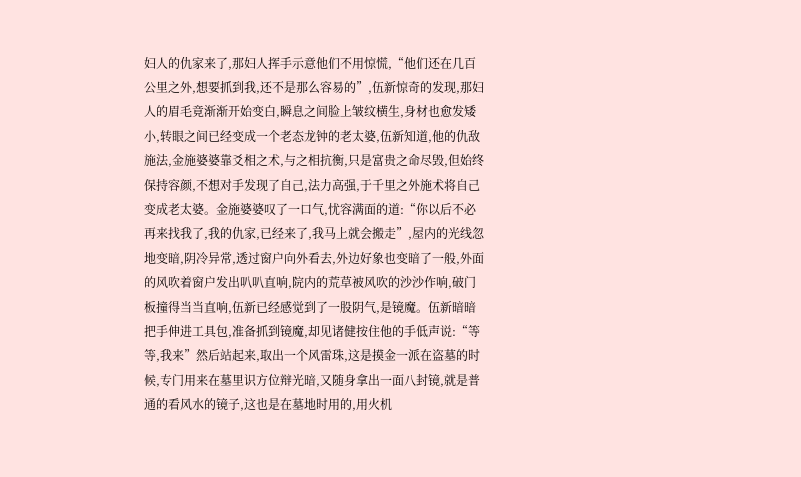妇人的仇家来了,那妇人挥手示意他们不用惊慌,“他们还在几百公里之外,想要抓到我,还不是那么容易的”,伍新惊奇的发现,那妇人的眉毛竟渐渐开始变白,瞬息之间脸上皱纹横生,身材也愈发矮小,转眼之间已经变成一个老态龙钟的老太婆,伍新知道,他的仇敌施法,金施婆婆靠爻相之术,与之相抗衡,只是富贵之命尽毁,但始终保持容颜,不想对手发现了自己,法力高强,于千里之外施术将自己变成老太婆。金施婆婆叹了一口气,忧容满面的道:“你以后不必再来找我了,我的仇家,已经来了,我马上就会搬走”,屋内的光线忽地变暗,阴冷异常,透过窗户向外看去,外边好象也变暗了一般,外面的风吹着窗户发出叭叭直响,院内的荒草被风吹的沙沙作响,破门板撞得当当直响,伍新已经感觉到了一股阴气,是镜魔。伍新暗暗把手伸进工具包,准备抓到镜魔,却见诸健按住他的手低声说:“等等,我来”然后站起来,取出一个风雷珠,这是摸金一派在盗墓的时候,专门用来在墓里识方位辩光暗,又随身拿出一面八封镜,就是普通的看风水的镜子,这也是在墓地时用的,用火机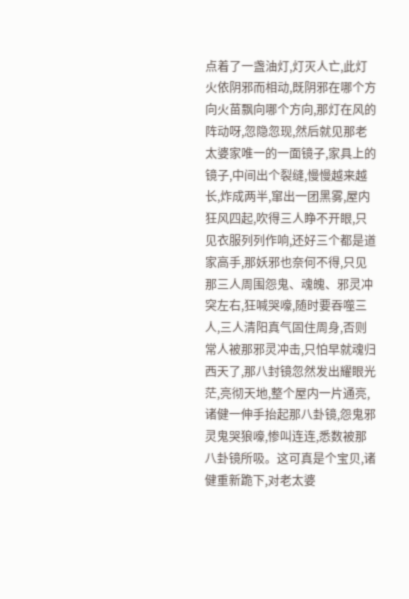点着了一盏油灯,灯灭人亡,此灯火依阴邪而相动,既阴邪在哪个方向火苗飘向哪个方向,那灯在风的阵动呀,忽隐忽现,然后就见那老太婆家唯一的一面镜子,家具上的镜子,中间出个裂缝,慢慢越来越长,炸成两半,窜出一团黑雾,屋内狂风四起,吹得三人睁不开眼,只见衣服列列作响,还好三个都是道家高手,那妖邪也奈何不得,只见那三人周围怨鬼、魂魄、邪灵冲突左右,狂喊哭嚎,随时要吞噬三人,三人清阳真气固住周身,否则常人被那邪灵冲击,只怕早就魂归西天了,那八封镜忽然发出耀眼光茫,亮彻天地,整个屋内一片通亮,诸健一伸手抬起那八卦镜,怨鬼邪灵鬼哭狼嚎,惨叫连连,悉数被那八卦镜所吸。这可真是个宝贝,诸健重新跪下,对老太婆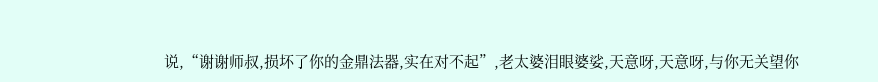说,“谢谢师叔,损坏了你的金鼎法器,实在对不起”,老太婆泪眼婆娑,天意呀,天意呀,与你无关望你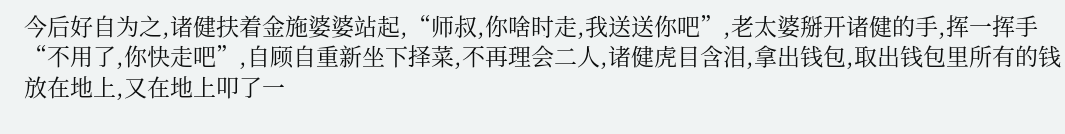今后好自为之,诸健扶着金施婆婆站起,“师叔,你啥时走,我送送你吧”,老太婆掰开诸健的手,挥一挥手“不用了,你快走吧”,自顾自重新坐下择菜,不再理会二人,诸健虎目含泪,拿出钱包,取出钱包里所有的钱放在地上,又在地上叩了一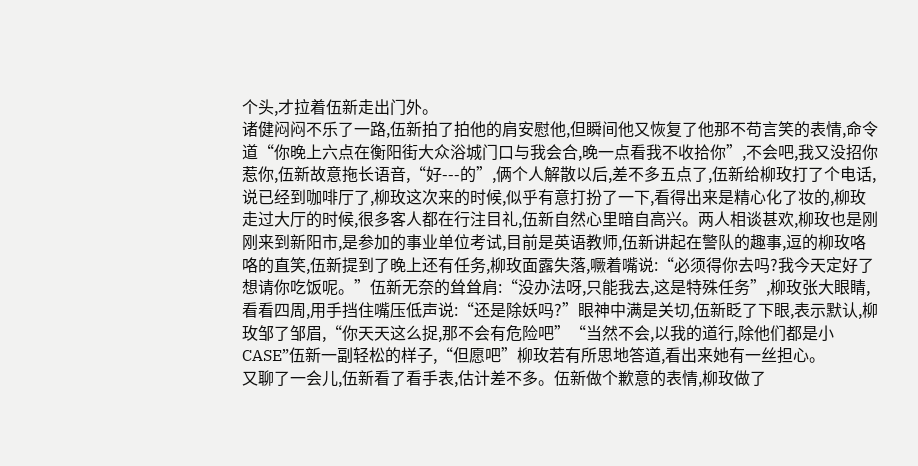个头,才拉着伍新走出门外。
诸健闷闷不乐了一路,伍新拍了拍他的肩安慰他,但瞬间他又恢复了他那不苟言笑的表情,命令道“你晚上六点在衡阳街大众浴城门口与我会合,晚一点看我不收拾你”,不会吧,我又没招你惹你,伍新故意拖长语音,“好---的”,俩个人解散以后,差不多五点了,伍新给柳玫打了个电话,说已经到咖啡厅了,柳玫这次来的时候,似乎有意打扮了一下,看得出来是精心化了妆的,柳玫走过大厅的时候,很多客人都在行注目礼,伍新自然心里暗自高兴。两人相谈甚欢,柳玫也是刚刚来到新阳市,是参加的事业单位考试,目前是英语教师,伍新讲起在警队的趣事,逗的柳玫咯咯的直笑,伍新提到了晚上还有任务,柳玫面露失落,噘着嘴说:“必须得你去吗?我今天定好了想请你吃饭呢。”伍新无奈的耸耸肩:“没办法呀,只能我去,这是特殊任务”,柳玫张大眼睛,看看四周,用手挡住嘴压低声说:“还是除妖吗?”眼神中满是关切,伍新眨了下眼,表示默认,柳玫邹了邹眉,“你天天这么捉,那不会有危险吧”“当然不会,以我的道行,除他们都是小CASE”伍新一副轻松的样子,“但愿吧”柳玫若有所思地答道,看出来她有一丝担心。
又聊了一会儿,伍新看了看手表,估计差不多。伍新做个歉意的表情,柳玫做了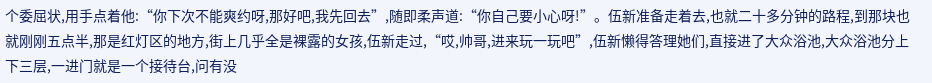个委屈状,用手点着他:“你下次不能爽约呀,那好吧,我先回去”,随即柔声道:“你自己要小心呀!”。伍新准备走着去,也就二十多分钟的路程,到那块也就刚刚五点半,那是红灯区的地方,街上几乎全是裸露的女孩,伍新走过,“哎,帅哥,进来玩一玩吧”,伍新懒得答理她们,直接进了大众浴池,大众浴池分上下三层,一进门就是一个接待台,问有没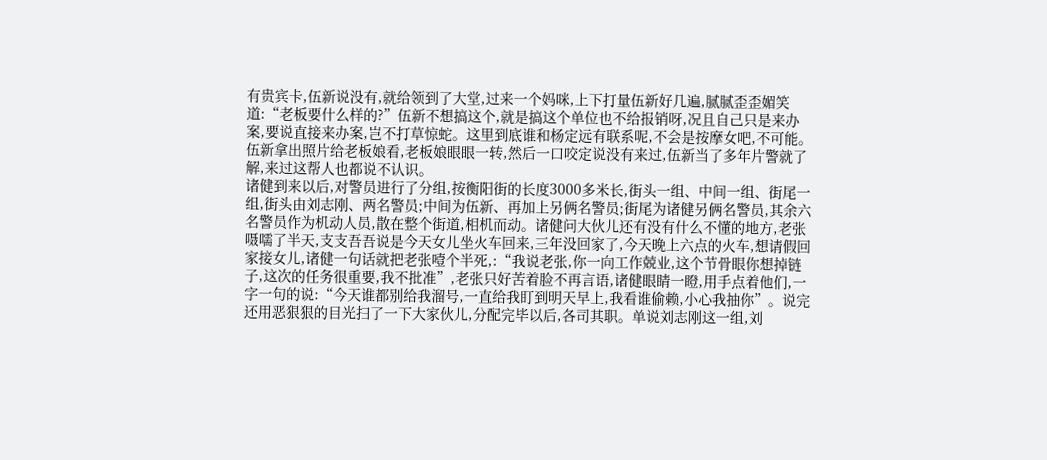有贵宾卡,伍新说没有,就给领到了大堂,过来一个妈咪,上下打量伍新好几遍,腻腻歪歪媚笑道:“老板要什么样的?”伍新不想搞这个,就是搞这个单位也不给报销呀,况且自己只是来办案,要说直接来办案,岂不打草惊蛇。这里到底谁和杨定远有联系呢,不会是按摩女吧,不可能。伍新拿出照片给老板娘看,老板娘眼眼一转,然后一口咬定说没有来过,伍新当了多年片警就了解,来过这帮人也都说不认识。
诸健到来以后,对警员进行了分组,按衡阳街的长度3000多米长,街头一组、中间一组、街尾一组,街头由刘志刚、两名警员;中间为伍新、再加上另俩名警员;街尾为诸健另俩名警员,其余六名警员作为机动人员,散在整个街道,相机而动。诸健问大伙儿还有没有什么不懂的地方,老张嗫嚅了半天,支支吾吾说是今天女儿坐火车回来,三年没回家了,今天晚上六点的火车,想请假回家接女儿,诸健一句话就把老张噎个半死,:“我说老张,你一向工作兢业,这个节骨眼你想掉链子,这次的任务很重要,我不批准”,老张只好苦着脸不再言语,诸健眼睛一瞪,用手点着他们,一字一句的说:“今天谁都别给我溜号,一直给我盯到明天早上,我看谁偷赖,小心我抽你”。说完还用恶狠狠的目光扫了一下大家伙儿,分配完毕以后,各司其职。单说刘志刚这一组,刘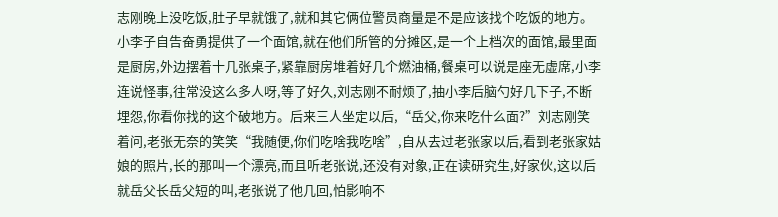志刚晚上没吃饭,肚子早就饿了,就和其它俩位警员商量是不是应该找个吃饭的地方。小李子自告奋勇提供了一个面馆,就在他们所管的分摊区,是一个上档次的面馆,最里面是厨房,外边摆着十几张桌子,紧靠厨房堆着好几个燃油桶,餐桌可以说是座无虚席,小李连说怪事,往常没这么多人呀,等了好久,刘志刚不耐烦了,抽小李后脑勺好几下子,不断埋怨,你看你找的这个破地方。后来三人坐定以后,“岳父,你来吃什么面?”刘志刚笑着问,老张无奈的笑笑“我随便,你们吃啥我吃啥”,自从去过老张家以后,看到老张家姑娘的照片,长的那叫一个漂亮,而且听老张说,还没有对象,正在读研究生,好家伙,这以后就岳父长岳父短的叫,老张说了他几回,怕影响不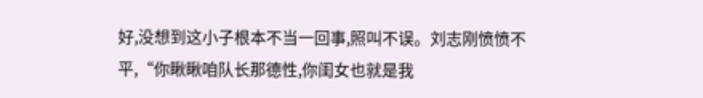好,没想到这小子根本不当一回事,照叫不误。刘志刚愤愤不平,“你瞅瞅咱队长那德性,你闺女也就是我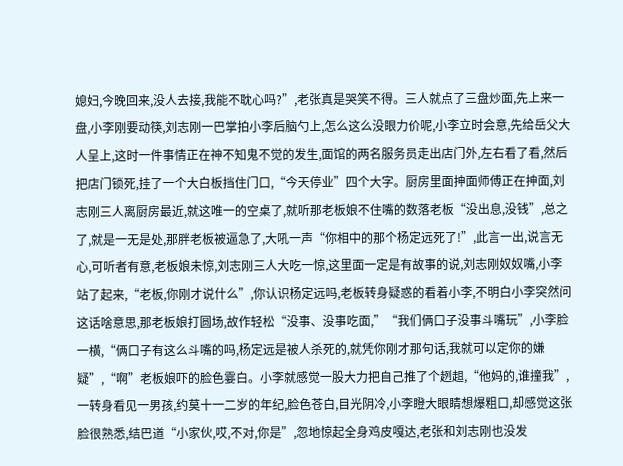媳妇,今晚回来,没人去接,我能不耽心吗?”,老张真是哭笑不得。三人就点了三盘炒面,先上来一盘,小李刚要动筷,刘志刚一巴掌拍小李后脑勺上,怎么这么没眼力价呢,小李立时会意,先给岳父大人呈上,这时一件事情正在神不知鬼不觉的发生,面馆的两名服务员走出店门外,左右看了看,然后把店门锁死,挂了一个大白板挡住门口,“今天停业”四个大字。厨房里面抻面师傅正在抻面,刘志刚三人离厨房最近,就这唯一的空桌了,就听那老板娘不住嘴的数落老板“没出息,没钱”,总之了,就是一无是处,那胖老板被逼急了,大吼一声“你相中的那个杨定远死了!”,此言一出,说言无心,可听者有意,老板娘未惊,刘志刚三人大吃一惊,这里面一定是有故事的说,刘志刚奴奴嘴,小李站了起来,“老板,你刚才说什么”,你认识杨定远吗,老板转身疑惑的看着小李,不明白小李突然问这话啥意思,那老板娘打圆场,故作轻松“没事、没事吃面,”“我们俩口子没事斗嘴玩”,小李脸一横,“俩口子有这么斗嘴的吗,杨定远是被人杀死的,就凭你刚才那句话,我就可以定你的嫌疑”,“啊”老板娘吓的脸色霎白。小李就感觉一股大力把自己推了个趔趄,“他妈的,谁撞我”,一转身看见一男孩,约莫十一二岁的年纪,脸色苍白,目光阴冷,小李瞪大眼睛想爆粗口,却感觉这张脸很熟悉,结巴道“小家伙,哎,不对,你是”,忽地惊起全身鸡皮嘎达,老张和刘志刚也没发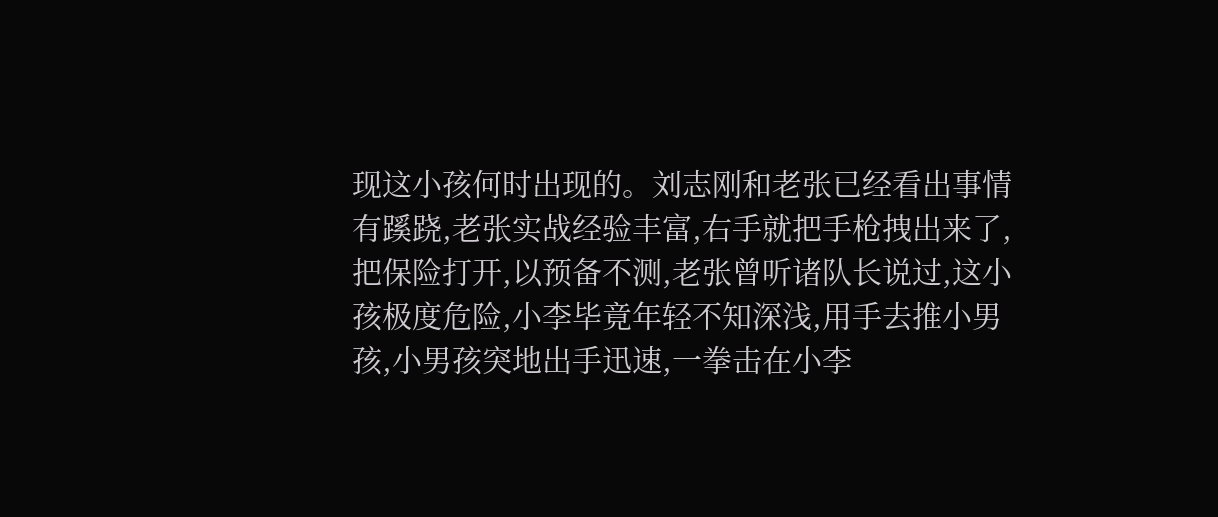现这小孩何时出现的。刘志刚和老张已经看出事情有蹊跷,老张实战经验丰富,右手就把手枪拽出来了,把保险打开,以预备不测,老张曾听诸队长说过,这小孩极度危险,小李毕竟年轻不知深浅,用手去推小男孩,小男孩突地出手迅速,一拳击在小李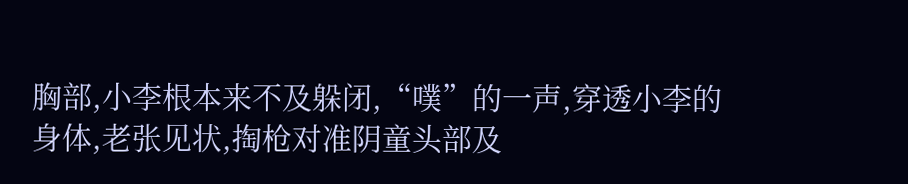胸部,小李根本来不及躲闭,“噗”的一声,穿透小李的身体,老张见状,掏枪对准阴童头部及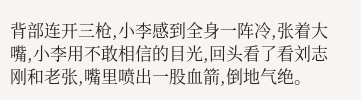背部连开三枪,小李感到全身一阵冷,张着大嘴,小李用不敢相信的目光,回头看了看刘志刚和老张,嘴里喷出一股血箭,倒地气绝。